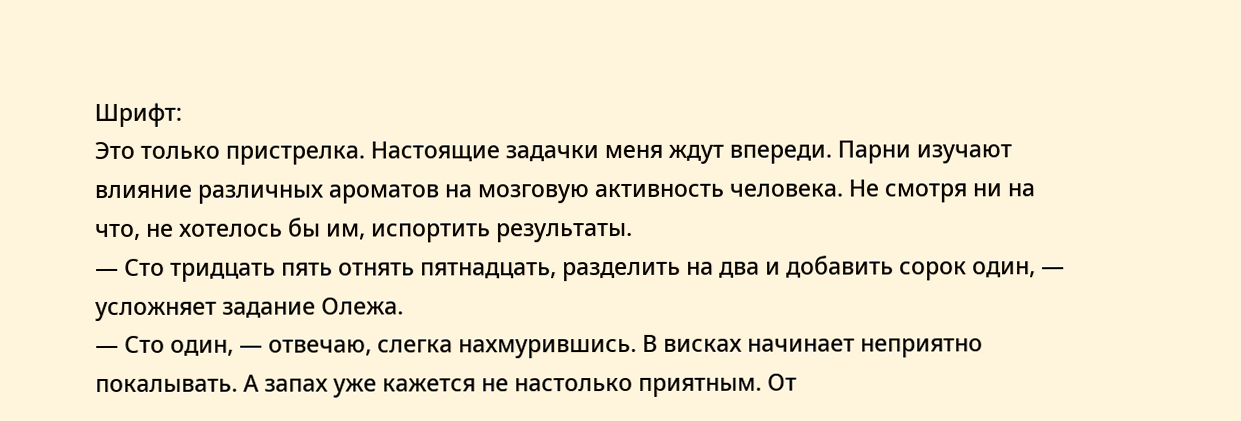Шрифт:
Это только пристрелка. Настоящие задачки меня ждут впереди. Парни изучают влияние различных ароматов на мозговую активность человека. Не смотря ни на что, не хотелось бы им, испортить результаты.
— Сто тридцать пять отнять пятнадцать, разделить на два и добавить сорок один, — усложняет задание Олежа.
— Сто один, — отвечаю, слегка нахмурившись. В висках начинает неприятно покалывать. А запах уже кажется не настолько приятным. От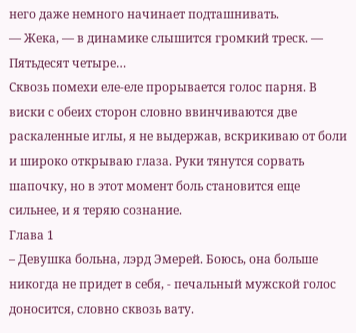него даже немного начинает подташнивать.
— Жека, — в динамике слышится громкий треск. — Пятьдесят четыре…
Сквозь помехи еле-еле прорывается голос парня. В виски с обеих сторон словно ввинчиваются две раскаленные иглы, я не выдержав, вскрикиваю от боли и широко открываю глаза. Руки тянутся сорвать шапочку, но в этот момент боль становится еще сильнее, и я теряю сознание.
Глава 1
– Девушка больна, лэрд Эмерей. Боюсь, она больше никогда не придет в себя, - печальный мужской голос доносится, словно сквозь вату.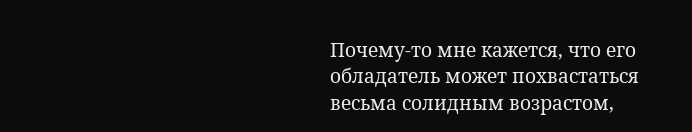Почему-то мне кажется, что его обладатель может похвастаться весьма солидным возрастом,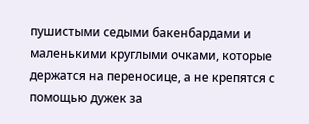пушистыми седыми бакенбардами и маленькими круглыми очками, которые держатся на переносице, а не крепятся с помощью дужек за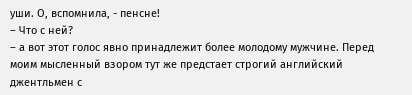уши. О, вспомнила, - пенсне!
– Что с ней?
– а вот этот голос явно принадлежит более молодому мужчине. Перед моим мысленный взором тут же предстает строгий английский джентльмен с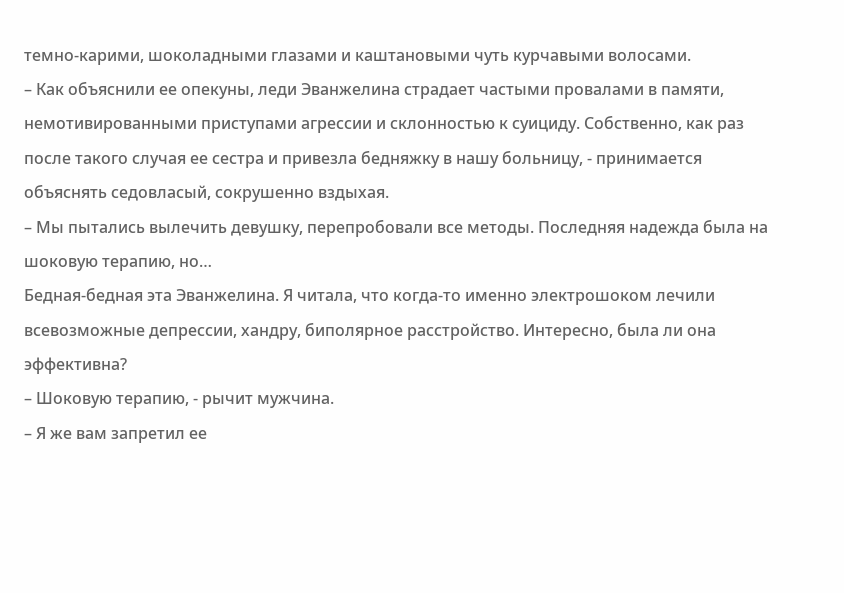темно-карими, шоколадными глазами и каштановыми чуть курчавыми волосами.
– Как объяснили ее опекуны, леди Эванжелина страдает частыми провалами в памяти, немотивированными приступами агрессии и склонностью к суициду. Собственно, как раз после такого случая ее сестра и привезла бедняжку в нашу больницу, - принимается объяснять седовласый, сокрушенно вздыхая.
– Мы пытались вылечить девушку, перепробовали все методы. Последняя надежда была на шоковую терапию, но…
Бедная-бедная эта Эванжелина. Я читала, что когда-то именно электрошоком лечили всевозможные депрессии, хандру, биполярное расстройство. Интересно, была ли она эффективна?
– Шоковую терапию, - рычит мужчина.
– Я же вам запретил ее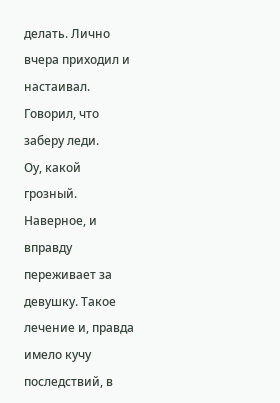делать. Лично вчера приходил и настаивал. Говорил, что заберу леди.
Оу, какой грозный. Наверное, и вправду переживает за девушку. Такое лечение и, правда имело кучу последствий, в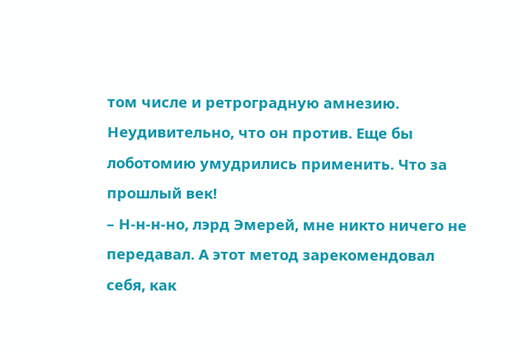том числе и ретроградную амнезию. Неудивительно, что он против. Еще бы лоботомию умудрились применить. Что за прошлый век!
– Н-н-н-но, лэрд Эмерей, мне никто ничего не передавал. А этот метод зарекомендовал себя, как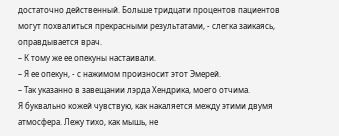достаточно действенный. Больше тридцати процентов пациентов могут похвалиться прекрасными результатами, - слегка заикаясь, оправдывается врач.
– К тому же ее опекуны настаивали.
– Я ее опекун, - с нажимом произносит этот Эмерей.
– Так указанно в завещании лэрда Хендрика, моего отчима.
Я буквально кожей чувствую, как накаляется между этими двумя атмосфера. Лежу тихо, как мышь, не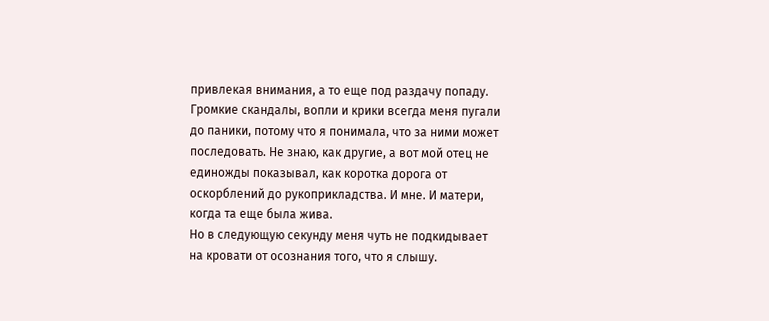привлекая внимания, а то еще под раздачу попаду. Громкие скандалы, вопли и крики всегда меня пугали до паники, потому что я понимала, что за ними может последовать. Не знаю, как другие, а вот мой отец не единожды показывал, как коротка дорога от оскорблений до рукоприкладства. И мне. И матери, когда та еще была жива.
Но в следующую секунду меня чуть не подкидывает на кровати от осознания того, что я слышу.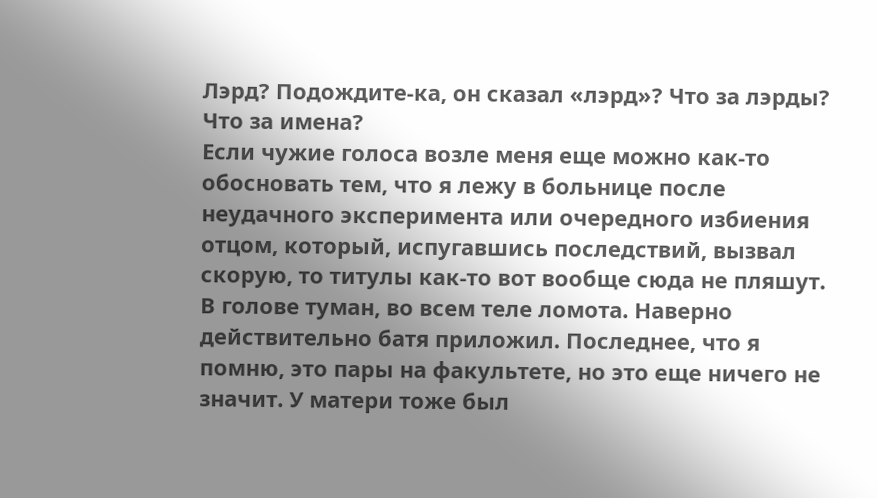Лэрд? Подождите-ка, он сказал «лэрд»? Что за лэрды? Что за имена?
Если чужие голоса возле меня еще можно как-то обосновать тем, что я лежу в больнице после неудачного эксперимента или очередного избиения отцом, который, испугавшись последствий, вызвал скорую, то титулы как-то вот вообще сюда не пляшут.
В голове туман, во всем теле ломота. Наверно действительно батя приложил. Последнее, что я помню, это пары на факультете, но это еще ничего не значит. У матери тоже был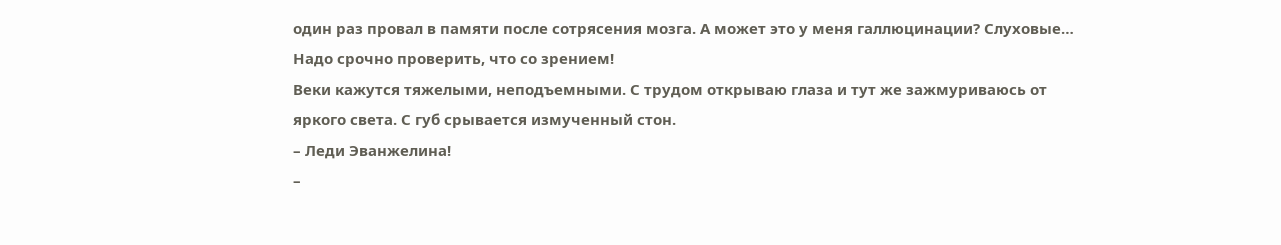один раз провал в памяти после сотрясения мозга. А может это у меня галлюцинации? Слуховые… Надо срочно проверить, что со зрением!
Веки кажутся тяжелыми, неподъемными. С трудом открываю глаза и тут же зажмуриваюсь от яркого света. С губ срывается измученный стон.
– Леди Эванжелина!
–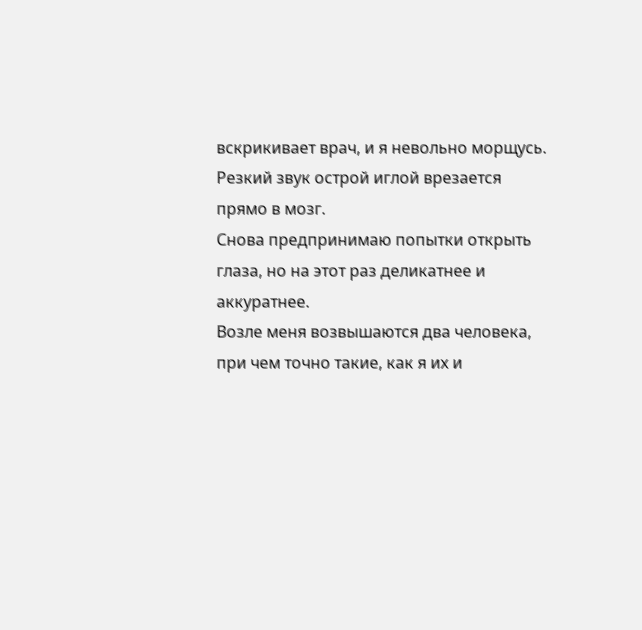вскрикивает врач, и я невольно морщусь. Резкий звук острой иглой врезается прямо в мозг.
Снова предпринимаю попытки открыть глаза, но на этот раз деликатнее и аккуратнее.
Возле меня возвышаются два человека, при чем точно такие, как я их и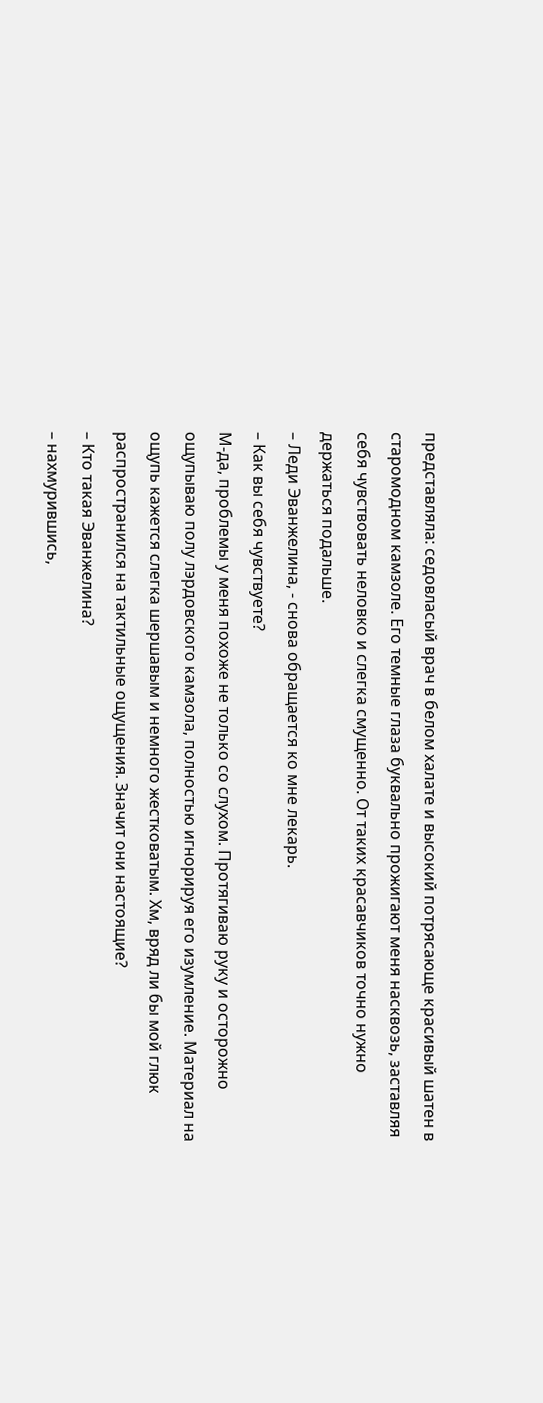представляла: седовласый врач в белом халате и высокий потрясающе красивый шатен в старомодном камзоле. Его темные глаза буквально прожигают меня насквозь, заставляя себя чувствовать неловко и слегка смущенно. От таких красавчиков точно нужно держаться подальше.
– Леди Эванжелина, - снова обращается ко мне лекарь.
– Как вы себя чувствуете?
М-да, проблемы у меня похоже не только со слухом. Протягиваю руку и осторожно ощупываю полу лэрдовского камзола, полностью игнорируя его изумление. Материал на ощупь кажется слегка шершавым и немного жестковатым. Хм, вряд ли бы мой глюк распространился на тактильные ощущения. Значит они настоящие?
– Кто такая Эванжелина?
– нахмурившись,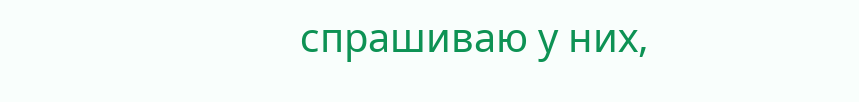спрашиваю у них,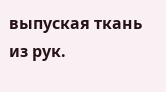выпуская ткань из рук.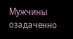Мужчины озадаченно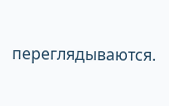переглядываются.